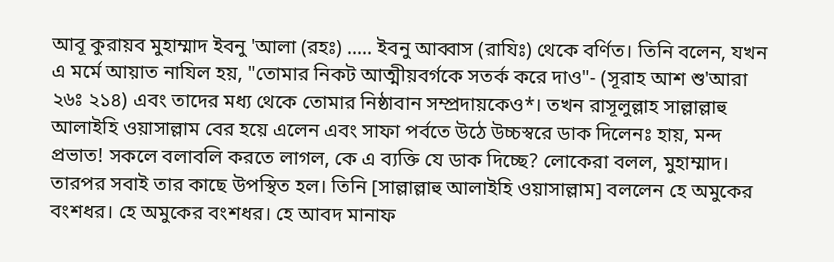আবূ কুরায়ব মুহাম্মাদ ইবনু 'আলা (রহঃ) ..... ইবনু আব্বাস (রাযিঃ) থেকে বর্ণিত। তিনি বলেন, যখন এ মর্মে আয়াত নাযিল হয়, "তোমার নিকট আত্মীয়বর্গকে সতর্ক করে দাও"- (সূরাহ আশ শু'আরা ২৬ঃ ২১৪) এবং তাদের মধ্য থেকে তোমার নিষ্ঠাবান সম্প্রদায়কেও*। তখন রাসূলুল্লাহ সাল্লাল্লাহু আলাইহি ওয়াসাল্লাম বের হয়ে এলেন এবং সাফা পর্বতে উঠে উচ্চস্বরে ডাক দিলেনঃ হায়, মন্দ প্রভাত! সকলে বলাবলি করতে লাগল, কে এ ব্যক্তি যে ডাক দিচ্ছে? লোকেরা বলল, মুহাম্মাদ। তারপর সবাই তার কাছে উপস্থিত হল। তিনি [সাল্লাল্লাহু আলাইহি ওয়াসাল্লাম] বললেন হে অমুকের বংশধর। হে অমুকের বংশধর। হে আবদ মানাফ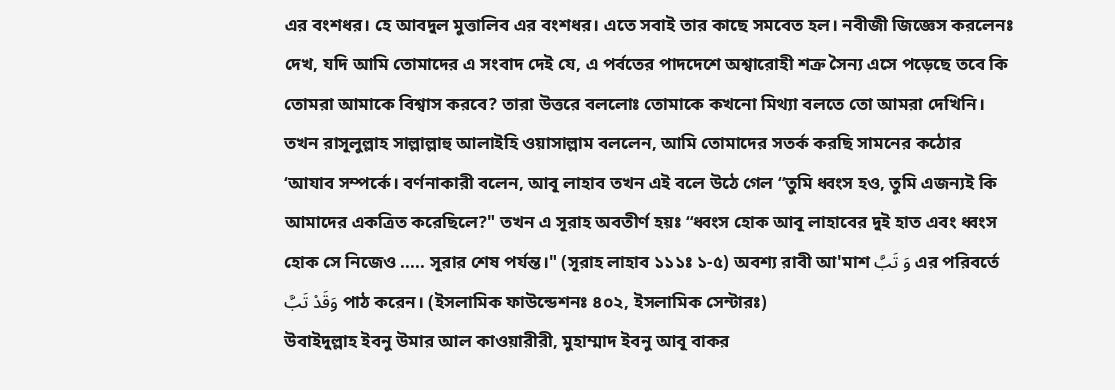এর বংশধর। হে আবদুল মুত্তালিব এর বংশধর। এতে সবাই তার কাছে সমবেত হল। নবীজী জিজ্ঞেস করলেনঃ দেখ, যদি আমি তোমাদের এ সংবাদ দেই যে, এ পর্বতের পাদদেশে অশ্বারোহী শক্র সৈন্য এসে পড়েছে তবে কি তোমরা আমাকে বিশ্বাস করবে? তারা উত্তরে বললোঃ তোমাকে কখনো মিথ্যা বলতে তো আমরা দেখিনি। তখন রাসূলুল্লাহ সাল্লাল্লাহু আলাইহি ওয়াসাল্লাম বললেন, আমি তোমাদের সতর্ক করছি সামনের কঠোর ‘আযাব সম্পর্কে। বর্ণনাকারী বলেন, আবূ লাহাব তখন এই বলে উঠে গেল “তুমি ধ্বংস হও, তুমি এজন্যই কি আমাদের একত্রিত করেছিলে?" তখন এ সূরাহ অবতীর্ণ হয়ঃ “ধ্বংস হোক আবূ লাহাবের দুই হাত এবং ধ্বংস হোক সে নিজেও ..... সূরার শেষ পর্যন্ত।" (সূরাহ লাহাব ১১১ঃ ১-৫) অবশ্য রাবী আ'মাশ وَ تَبَّ এর পরিবর্তে وَقَدْ تَبَّ পাঠ করেন। (ইসলামিক ফাউন্ডেশনঃ ৪০২, ইসলামিক সেন্টারঃ)
উবাইদুল্লাহ ইবনু উমার আল কাওয়ারীরী, মুহাম্মাদ ইবনু আবূ বাকর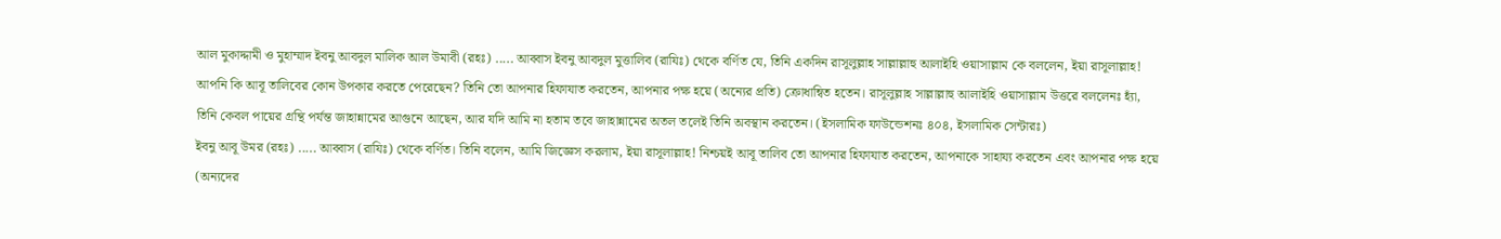আল মুকাদ্দামী ও মুহাম্মাদ ইবনু আবদুল মালিক আল উমাবী (রহঃ) ..... আব্বাস ইবনু আবদুল মুত্তালিব (রাযিঃ) থেকে বর্ণিত যে, তিনি একদিন রাসূলুল্লাহ সাল্লাল্লাহু আলাইহি ওয়াসাল্লাম কে বললেন, ইয়া রাসূলাল্লাহ! আপনি কি আবূ তালিবের কোন উপকার করতে পেরেছেন? তিনি তো আপনার হিফাযাত করতেন, আপনার পক্ষ হয়ে (অন্যের প্রতি) ক্রোধান্বিত হতেন। রাসূলুল্লাহ সাল্লাল্লাহু আলাইহি ওয়াসাল্লাম উত্তরে বললেনঃ হ্যাঁ, তিনি কেবল পায়ের গ্রন্থি পর্যন্ত জাহান্নামের আগুনে আছেন, আর যদি আমি না হতাম তবে জাহান্নামের অতল তলেই তিনি অবস্থান করতেন। (ইসলামিক ফাউন্ডেশনঃ ৪০৪, ইসলামিক সেন্টারঃ)
ইবনু আবূ উমর (রহঃ) ..... আব্বাস (রাযিঃ) থেকে বর্ণিত। তিনি বলেন, আমি জিজ্ঞেস করলাম, ইয়া রাসূলাল্লাহ! নিশ্চয়ই আবূ তালিব তো আপনার হিফাযাত করতেন, আপনাকে সাহায্য করতেন এবং আপনার পক্ষ হয়ে (অন্যদের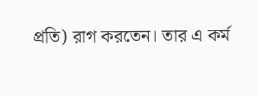প্রতি) রাগ করতেন। তার এ কর্ম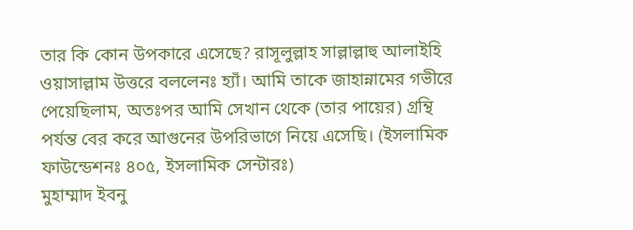তার কি কোন উপকারে এসেছে? রাসূলুল্লাহ সাল্লাল্লাহু আলাইহি ওয়াসাল্লাম উত্তরে বললেনঃ হ্যাঁ। আমি তাকে জাহান্নামের গভীরে পেয়েছিলাম, অতঃপর আমি সেখান থেকে (তার পায়ের) গ্রন্থি পর্যন্ত বের করে আগুনের উপরিভাগে নিয়ে এসেছি। (ইসলামিক ফাউন্ডেশনঃ ৪০৫, ইসলামিক সেন্টারঃ)
মুহাম্মাদ ইবনু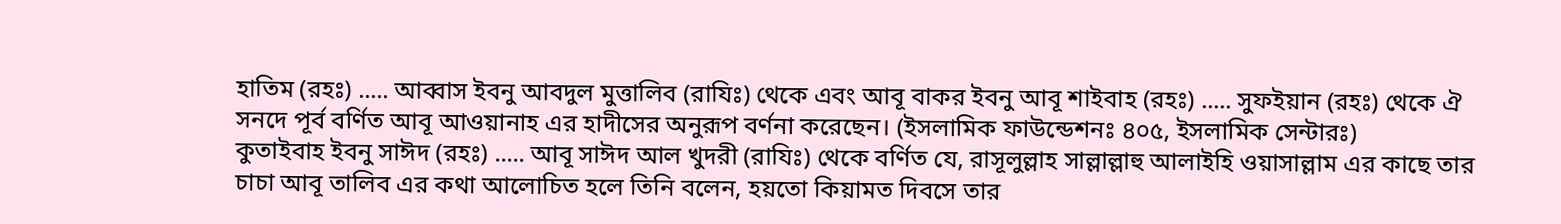হাতিম (রহঃ) ..... আব্বাস ইবনু আবদুল মুত্তালিব (রাযিঃ) থেকে এবং আবূ বাকর ইবনু আবূ শাইবাহ (রহঃ) ..... সুফইয়ান (রহঃ) থেকে ঐ সনদে পূর্ব বর্ণিত আবূ আওয়ানাহ এর হাদীসের অনুরূপ বর্ণনা করেছেন। (ইসলামিক ফাউন্ডেশনঃ ৪০৫, ইসলামিক সেন্টারঃ)
কুতাইবাহ ইবনু সাঈদ (রহঃ) ..... আবূ সাঈদ আল খুদরী (রাযিঃ) থেকে বর্ণিত যে, রাসূলুল্লাহ সাল্লাল্লাহু আলাইহি ওয়াসাল্লাম এর কাছে তার চাচা আবূ তালিব এর কথা আলোচিত হলে তিনি বলেন, হয়তো কিয়ামত দিবসে তার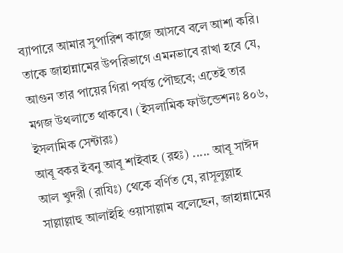ব্যাপারে আমার সুপারিশ কাজে আসবে বলে আশা করি। তাকে জাহান্নামের উপরিভাগে এমনভাবে রাখা হবে যে, আগুন তার পায়ের গিরা পর্যন্ত পৌছবে; এতেই তার মগজ উথলাতে থাকবে। (ইসলামিক ফাউন্ডেশনঃ ৪০৬, ইসলামিক সেন্টারঃ)
আবূ বকর ইবনু আবূ শাইবাহ (রহঃ) ..... আবূ সাঈদ আল খুদরী (রাযিঃ) থেকে বর্ণিত যে, রাসূলুল্লাহ সাল্লাল্লাহু আলাইহি ওয়াসাল্লাম বলেছেন, জাহান্নামের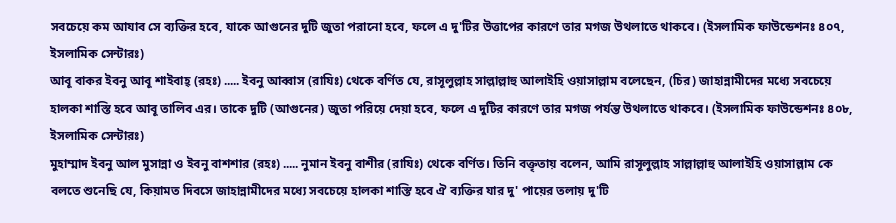সবচেয়ে কম আযাব সে ব্যক্তির হবে, যাকে আগুনের দুটি জুতা পরানো হবে, ফলে এ দু'টির উত্তাপের কারণে তার মগজ উথলাতে থাকবে। (ইসলামিক ফাউন্ডেশনঃ ৪০৭, ইসলামিক সেন্টারঃ)
আবূ বাকর ইবনু আবূ শাইবাহ্ (রহঃ) ..... ইবনু আব্বাস (রাযিঃ) থেকে বর্ণিত যে, রাসূলুল্লাহ সাল্লাল্লাহু আলাইহি ওয়াসাল্লাম বলেছেন, (চির) জাহান্নামীদের মধ্যে সবচেয়ে হালকা শাস্তি হবে আবূ তালিব এর। তাকে দুটি (আগুনের) জুতা পরিয়ে দেয়া হবে, ফলে এ দুটির কারণে তার মগজ পর্যন্ত উথলাতে থাকবে। (ইসলামিক ফাউন্ডেশনঃ ৪০৮, ইসলামিক সেন্টারঃ)
মুহাম্মাদ ইবনু আল মুসান্না ও ইবনু বাশশার (রহঃ) ..... নুমান ইবনু বাশীর (রাযিঃ) থেকে বর্ণিত। তিনি বক্তৃতায় বলেন, আমি রাসূলুল্লাহ সাল্লাল্লাহু আলাইহি ওয়াসাল্লাম কে বলতে শুনেছি যে, কিয়ামত দিবসে জাহান্নামীদের মধ্যে সবচেয়ে হালকা শাস্তি হবে ঐ ব্যক্তির যার দু' পায়ের তলায় দু'টি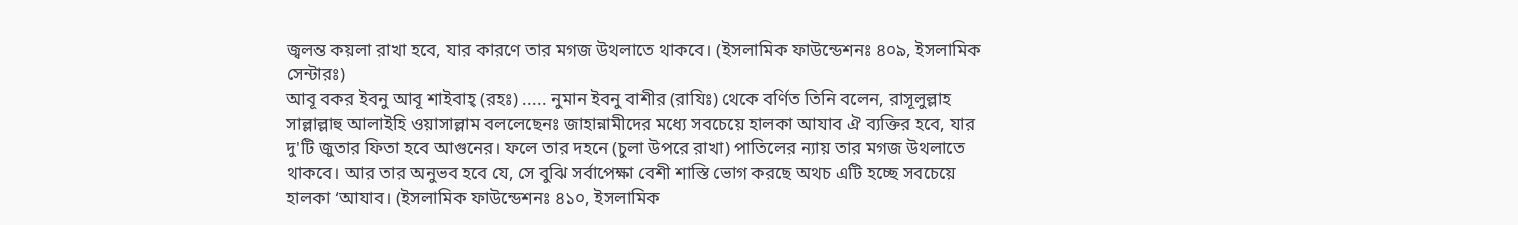জ্বলন্ত কয়লা রাখা হবে, যার কারণে তার মগজ উথলাতে থাকবে। (ইসলামিক ফাউন্ডেশনঃ ৪০৯, ইসলামিক সেন্টারঃ)
আবূ বকর ইবনু আবূ শাইবাহ্ (রহঃ) ..... নুমান ইবনু বাশীর (রাযিঃ) থেকে বর্ণিত তিনি বলেন, রাসূলুল্লাহ সাল্লাল্লাহু আলাইহি ওয়াসাল্লাম বললেছেনঃ জাহান্নামীদের মধ্যে সবচেয়ে হালকা আযাব ঐ ব্যক্তির হবে, যার দু'টি জুতার ফিতা হবে আগুনের। ফলে তার দহনে (চুলা উপরে রাখা) পাতিলের ন্যায় তার মগজ উথলাতে থাকবে। আর তার অনুভব হবে যে, সে বুঝি সর্বাপেক্ষা বেশী শাস্তি ভোগ করছে অথচ এটি হচ্ছে সবচেয়ে হালকা ‘আযাব। (ইসলামিক ফাউন্ডেশনঃ ৪১০, ইসলামিক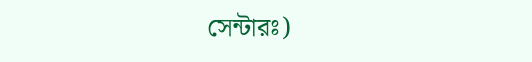সেন্টারঃ)